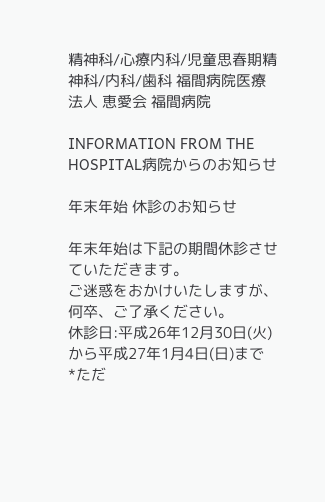精神科/心療内科/児童思春期精神科/内科/歯科 福間病院医療法人 恵愛会 福間病院

INFORMATION FROM THE HOSPITAL病院からのお知らせ

年末年始 休診のお知らせ

年末年始は下記の期間休診させていただきます。
ご迷惑をおかけいたしますが、何卒、ご了承ください。
休診日:平成26年12月30日(火)から平成27年1月4日(日)まで
*ただ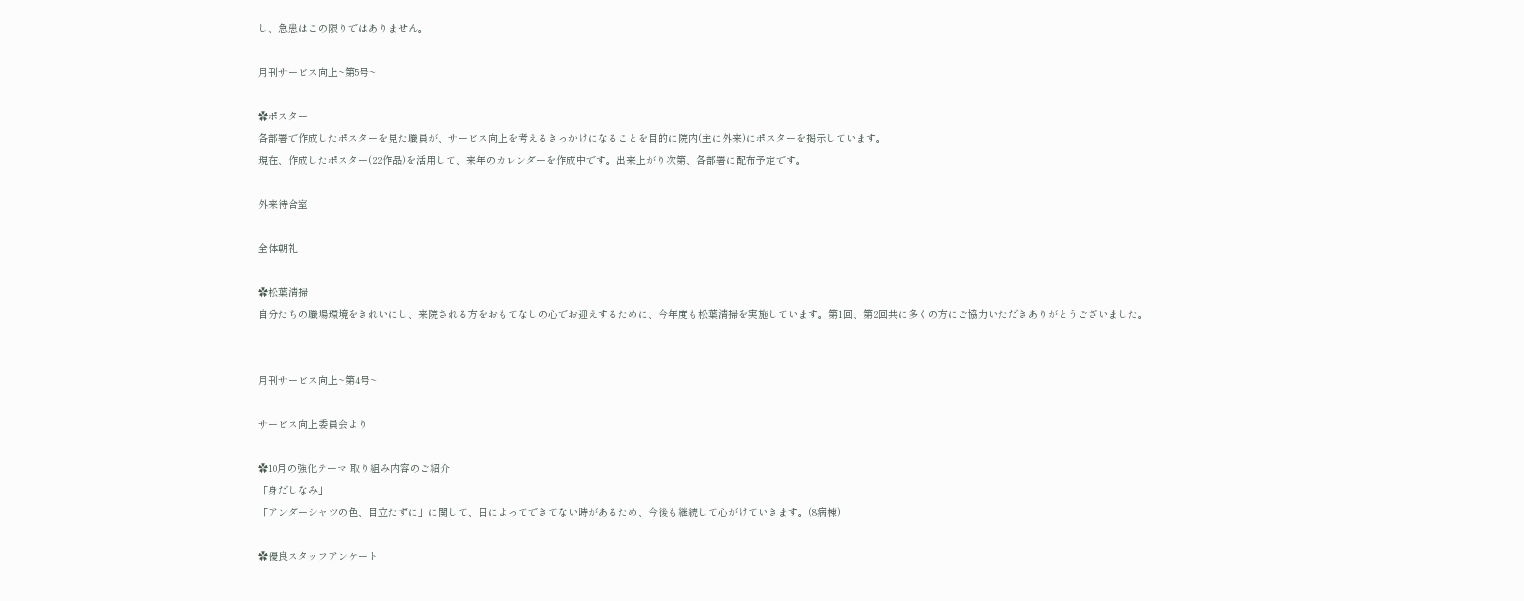し、急患はこの限りではありません。

月刊サービス向上~第5号~

✿ポスター
各部署で作成したポスターを見た職員が、サービス向上を考えるきっかけになることを目的に院内(主に外来)にポスターを掲示しています。
現在、作成したポスター(22作品)を活用して、来年のカレンダーを作成中です。出来上がり次第、各部署に配布予定です。

外来待合室

全体朝礼

✿松葉清掃
自分たちの職場環境をきれいにし、来院される方をおもてなしの心でお迎えするために、今年度も松葉清掃を実施しています。第1回、第2回共に多くの方にご協力いただきありがとうございました。


月刊サービス向上~第4号~

サービス向上委員会より

✿10月の強化テーマ 取り組み内容のご紹介
「身だしなみ」
「アンダーシャツの色、目立たずに」に関して、日によってできてない時があるため、今後も継続して心がけていきます。(8病棟)

✿優良スタッフアンケート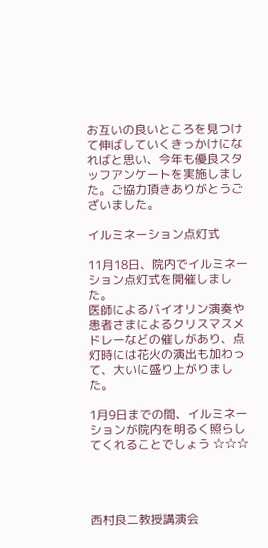お互いの良いところを見つけて伸ばしていくきっかけになればと思い、今年も優良スタッフアンケートを実施しました。ご協力頂きありがとうございました。

イルミネーション点灯式

11月18日、院内でイルミネーション点灯式を開催しました。
医師によるバイオリン演奏や患者さまによるクリスマスメドレーなどの催しがあり、点灯時には花火の演出も加わって、大いに盛り上がりました。

1月9日までの間、イルミネーションが院内を明るく照らしてくれることでしょう ☆☆☆




西村良二教授講演会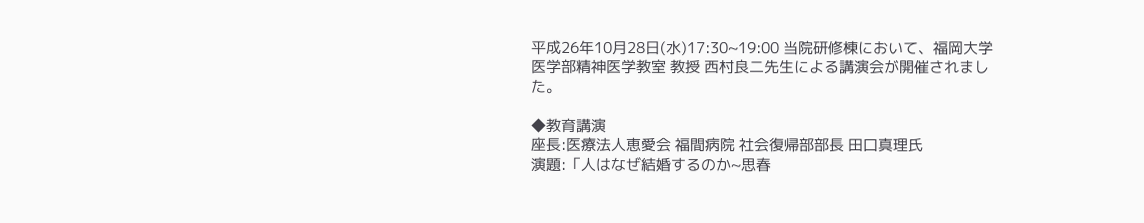平成26年10月28日(水)17:30~19:00 当院研修棟において、福岡大学医学部精神医学教室 教授 西村良二先生による講演会が開催されました。

◆教育講演
座長:医療法人恵愛会 福間病院 社会復帰部部長 田口真理氏
演題:「人はなぜ結婚するのか~思春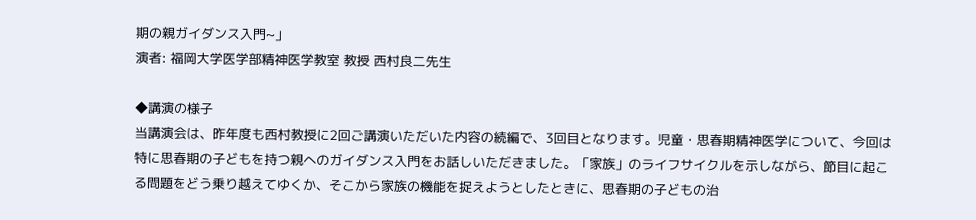期の親ガイダンス入門~」
演者: 福岡大学医学部精神医学教室 教授 西村良二先生

◆講演の様子
当講演会は、昨年度も西村教授に2回ご講演いただいた内容の続編で、3回目となります。児童・思春期精神医学について、今回は特に思春期の子どもを持つ親へのガイダンス入門をお話しいただきました。「家族」のライフサイクルを示しながら、節目に起こる問題をどう乗り越えてゆくか、そこから家族の機能を捉えようとしたときに、思春期の子どもの治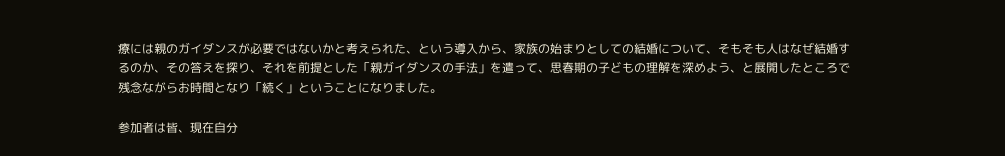療には親のガイダンスが必要ではないかと考えられた、という導入から、家族の始まりとしての結婚について、そもそも人はなぜ結婚するのか、その答えを探り、それを前提とした「親ガイダンスの手法」を遣って、思春期の子どもの理解を深めよう、と展開したところで残念ながらお時間となり「続く」ということになりました。

参加者は皆、現在自分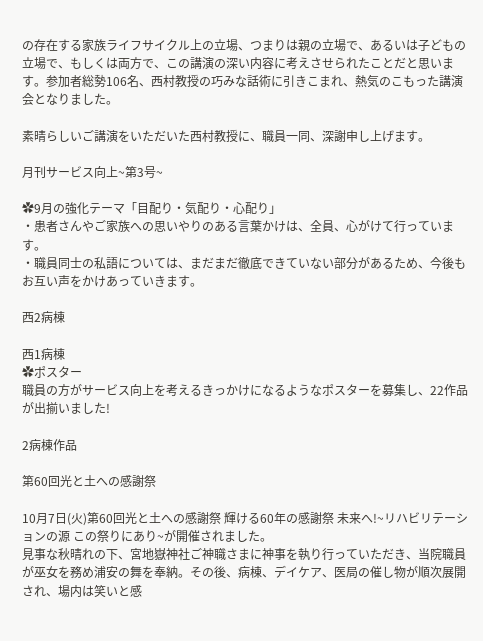の存在する家族ライフサイクル上の立場、つまりは親の立場で、あるいは子どもの立場で、もしくは両方で、この講演の深い内容に考えさせられたことだと思います。参加者総勢106名、西村教授の巧みな話術に引きこまれ、熱気のこもった講演会となりました。

素晴らしいご講演をいただいた西村教授に、職員一同、深謝申し上げます。

月刊サービス向上~第3号~

✿9月の強化テーマ「目配り・気配り・心配り」
・患者さんやご家族への思いやりのある言葉かけは、全員、心がけて行っています。
・職員同士の私語については、まだまだ徹底できていない部分があるため、今後もお互い声をかけあっていきます。

西2病棟

西1病棟
✿ポスター
職員の方がサービス向上を考えるきっかけになるようなポスターを募集し、22作品が出揃いました!

2病棟作品

第60回光と土への感謝祭

10月7日(火)第60回光と土への感謝祭 輝ける60年の感謝祭 未来へ!~リハビリテーションの源 この祭りにあり~が開催されました。
見事な秋晴れの下、宮地嶽神社ご神職さまに神事を執り行っていただき、当院職員が巫女を務め浦安の舞を奉納。その後、病棟、デイケア、医局の催し物が順次展開され、場内は笑いと感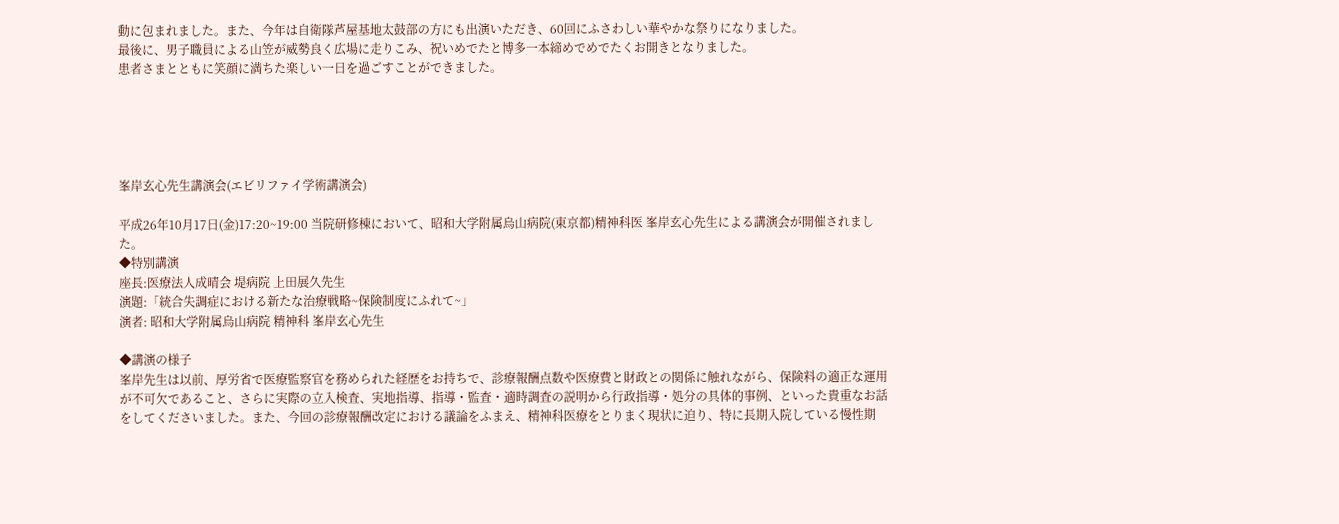動に包まれました。また、今年は自衛隊芦屋基地太鼓部の方にも出演いただき、60回にふさわしい華やかな祭りになりました。
最後に、男子職員による山笠が威勢良く広場に走りこみ、祝いめでたと博多一本締めでめでたくお開きとなりました。
患者さまとともに笑顔に満ちた楽しい一日を過ごすことができました。





峯岸玄心先生講演会(エビリファイ学術講演会)

平成26年10月17日(金)17:20~19:00 当院研修棟において、昭和大学附属烏山病院(東京都)精神科医 峯岸玄心先生による講演会が開催されました。
◆特別講演
座長:医療法人成晴会 堤病院 上田展久先生
演題:「統合失調症における新たな治療戦略~保険制度にふれて~」
演者: 昭和大学附属烏山病院 精神科 峯岸玄心先生

◆講演の様子
峯岸先生は以前、厚労省で医療監察官を務められた経歴をお持ちで、診療報酬点数や医療費と財政との関係に触れながら、保険料の適正な運用が不可欠であること、さらに実際の立入検査、実地指導、指導・監査・適時調査の説明から行政指導・処分の具体的事例、といった貴重なお話をしてくださいました。また、今回の診療報酬改定における議論をふまえ、精神科医療をとりまく現状に迫り、特に長期入院している慢性期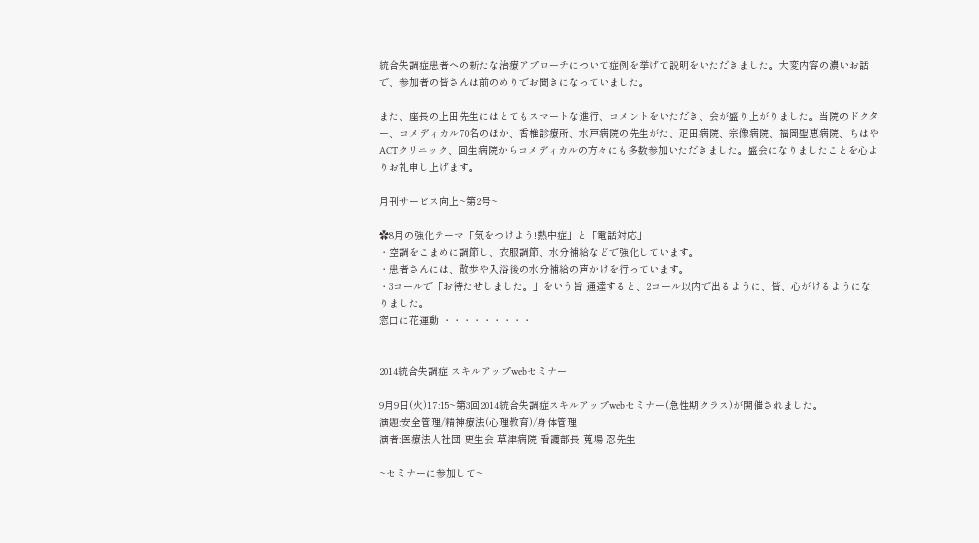統合失調症患者への新たな治療アプローチについて症例を挙げて説明をいただきました。大変内容の濃いお話で、参加者の皆さんは前のめりでお聞きになっていました。

また、座長の上田先生にはとてもスマートな進行、コメントをいただき、会が盛り上がりました。当院のドクター、コメディカル70名のほか、香椎診療所、水戸病院の先生がた、疋田病院、宗像病院、福岡聖恵病院、ちはやACTクリニック、回生病院からコメディカルの方々にも多数参加いただきました。盛会になりましたことを心よりお礼申し上げます。

月刊サービス向上~第2号~

✿8月の強化テーマ「気をつけよう!熱中症」と「電話対応」
・空調をこまめに調節し、衣服調節、水分補給などで強化しています。
・患者さんには、散歩や入浴後の水分補給の声かけを行っています。
・3コールで「お待たせしました。」をいう旨 通達すると、2コール以内で出るように、皆、心がけるようになりました。
窓口に花運動 ・・・・・・・・・


2014統合失調症 スキルアップwebセミナー

9月9日(火)17:15~第3回2014統合失調症スキルアップwebセミナー(急性期クラス)が開催されました。
演題:安全管理/精神療法(心理教育)/身体管理
演者:医療法人社団 更生会 草津病院 看護部長 蒐場 忍先生

~セミナーに参加して~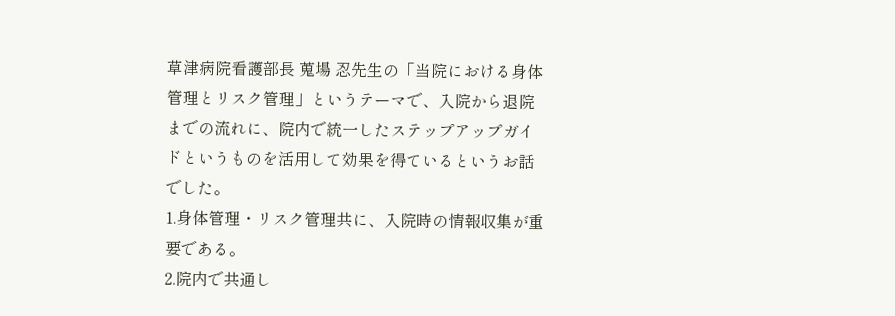草津病院看護部長 蒐場 忍先生の「当院における身体管理とリスク管理」というテーマで、入院から退院までの流れに、院内で統一したステップアップガイドというものを活用して効果を得ているというお話でした。
1.身体管理・リスク管理共に、入院時の情報収集が重要である。
2.院内で共通し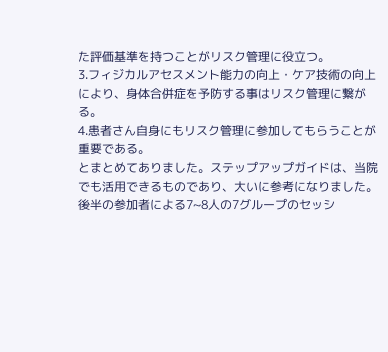た評価基準を持つことがリスク管理に役立つ。
3.フィジカルアセスメント能力の向上・ケア技術の向上により、身体合併症を予防する事はリスク管理に繋がる。
4.患者さん自身にもリスク管理に参加してもらうことが重要である。
とまとめてありました。ステップアップガイドは、当院でも活用できるものであり、大いに参考になりました。
後半の参加者による7~8人の7グループのセッシ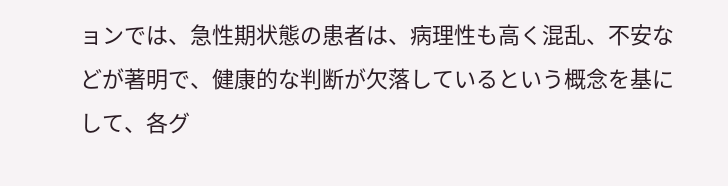ョンでは、急性期状態の患者は、病理性も高く混乱、不安などが著明で、健康的な判断が欠落しているという概念を基にして、各グ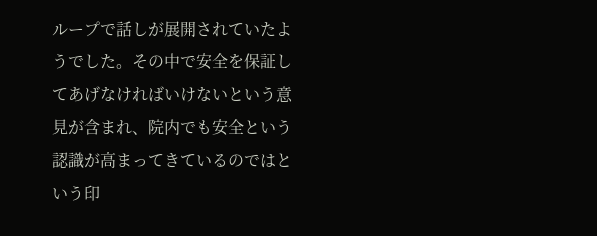ループで話しが展開されていたようでした。その中で安全を保証してあげなければいけないという意見が含まれ、院内でも安全という認識が高まってきているのではという印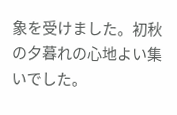象を受けました。初秋の夕暮れの心地よい集いでした。